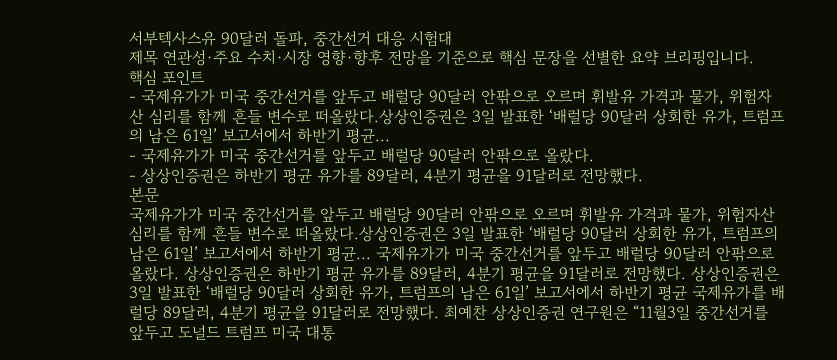서부텍사스유 90달러 돌파, 중간선거 대응 시험대
제목 연관성·주요 수치·시장 영향·향후 전망을 기준으로 핵심 문장을 선별한 요약 브리핑입니다.
핵심 포인트
- 국제유가가 미국 중간선거를 앞두고 배럴당 90달러 안팎으로 오르며 휘발유 가격과 물가, 위험자산 심리를 함께 흔들 변수로 떠올랐다.상상인증권은 3일 발표한 ‘배럴당 90달러 상회한 유가, 트럼프의 남은 61일’ 보고서에서 하반기 평균...
- 국제유가가 미국 중간선거를 앞두고 배럴당 90달러 안팎으로 올랐다.
- 상상인증권은 하반기 평균 유가를 89달러, 4분기 평균을 91달러로 전망했다.
본문
국제유가가 미국 중간선거를 앞두고 배럴당 90달러 안팎으로 오르며 휘발유 가격과 물가, 위험자산 심리를 함께 흔들 변수로 떠올랐다.상상인증권은 3일 발표한 ‘배럴당 90달러 상회한 유가, 트럼프의 남은 61일’ 보고서에서 하반기 평균... 국제유가가 미국 중간선거를 앞두고 배럴당 90달러 안팎으로 올랐다. 상상인증권은 하반기 평균 유가를 89달러, 4분기 평균을 91달러로 전망했다. 상상인증권은 3일 발표한 ‘배럴당 90달러 상회한 유가, 트럼프의 남은 61일’ 보고서에서 하반기 평균 국제유가를 배럴당 89달러, 4분기 평균을 91달러로 전망했다. 최예찬 상상인증권 연구원은 “11월3일 중간선거를 앞두고 도널드 트럼프 미국 대통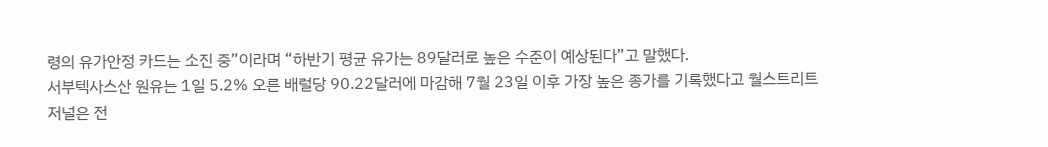령의 유가안정 카드는 소진 중”이라며 “하반기 평균 유가는 89달러로 높은 수준이 예상된다”고 말했다.
서부텍사스산 원유는 1일 5.2% 오른 배럴당 90.22달러에 마감해 7월 23일 이후 가장 높은 종가를 기록했다고 월스트리트저널은 전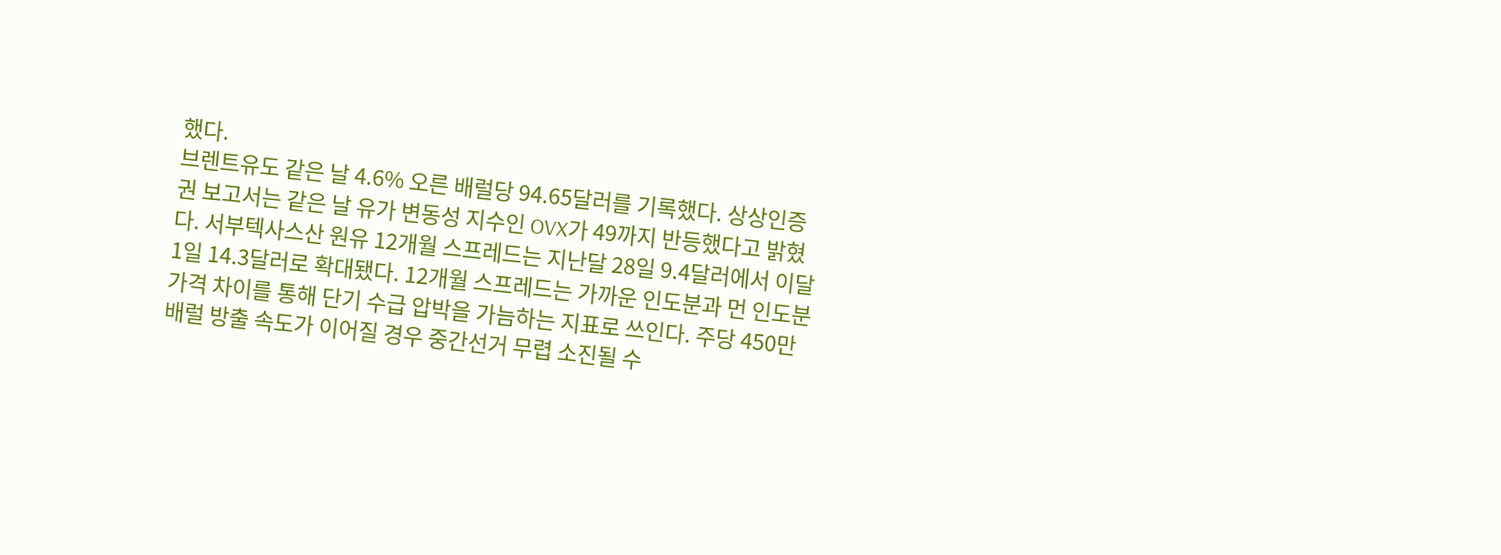했다.
브렌트유도 같은 날 4.6% 오른 배럴당 94.65달러를 기록했다. 상상인증권 보고서는 같은 날 유가 변동성 지수인 OVX가 49까지 반등했다고 밝혔다. 서부텍사스산 원유 12개월 스프레드는 지난달 28일 9.4달러에서 이달 1일 14.3달러로 확대됐다. 12개월 스프레드는 가까운 인도분과 먼 인도분 가격 차이를 통해 단기 수급 압박을 가늠하는 지표로 쓰인다. 주당 450만배럴 방출 속도가 이어질 경우 중간선거 무렵 소진될 수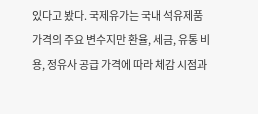있다고 봤다. 국제유가는 국내 석유제품 가격의 주요 변수지만 환율, 세금, 유통 비용, 정유사 공급 가격에 따라 체감 시점과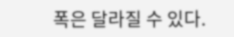폭은 달라질 수 있다.